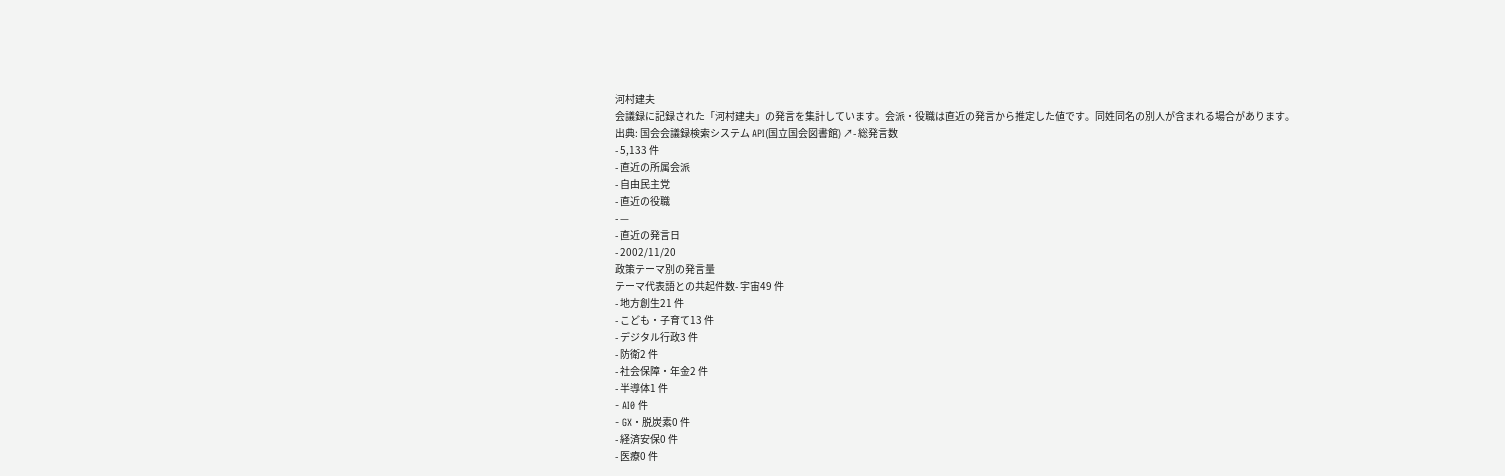河村建夫
会議録に記録された「河村建夫」の発言を集計しています。会派・役職は直近の発言から推定した値です。同姓同名の別人が含まれる場合があります。
出典: 国会会議録検索システム API(国立国会図書館) ↗- 総発言数
- 5,133 件
- 直近の所属会派
- 自由民主党
- 直近の役職
- —
- 直近の発言日
- 2002/11/20
政策テーマ別の発言量
テーマ代表語との共起件数- 宇宙49 件
- 地方創生21 件
- こども・子育て13 件
- デジタル行政3 件
- 防衛2 件
- 社会保障・年金2 件
- 半導体1 件
- AI0 件
- GX・脱炭素0 件
- 経済安保0 件
- 医療0 件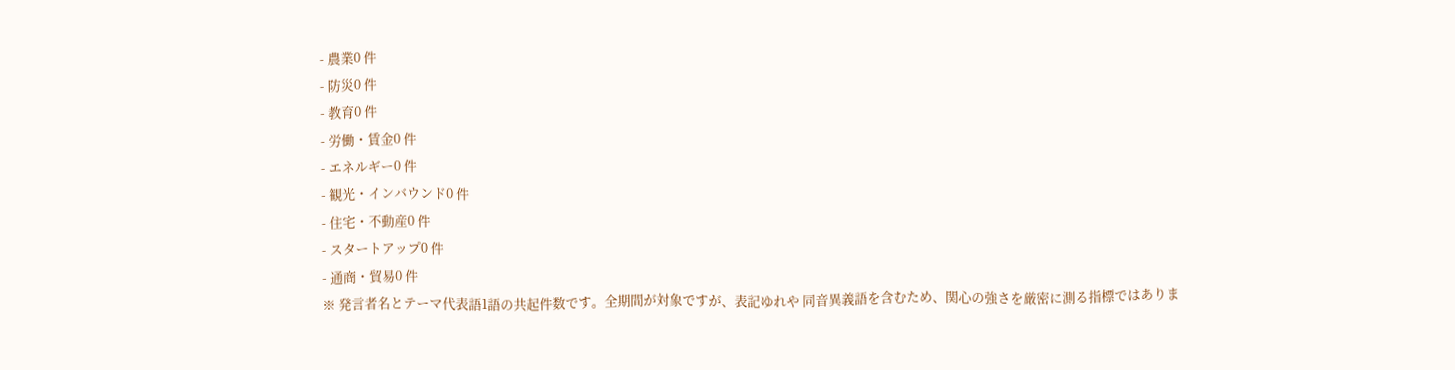- 農業0 件
- 防災0 件
- 教育0 件
- 労働・賃金0 件
- エネルギー0 件
- 観光・インバウンド0 件
- 住宅・不動産0 件
- スタートアップ0 件
- 通商・貿易0 件
※ 発言者名とテーマ代表語1語の共起件数です。全期間が対象ですが、表記ゆれや 同音異義語を含むため、関心の強さを厳密に測る指標ではありま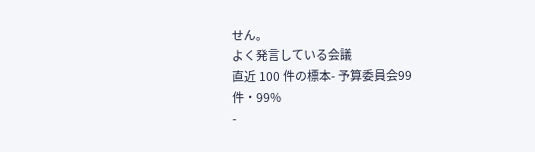せん。
よく発言している会議
直近 100 件の標本- 予算委員会99 件・99%
-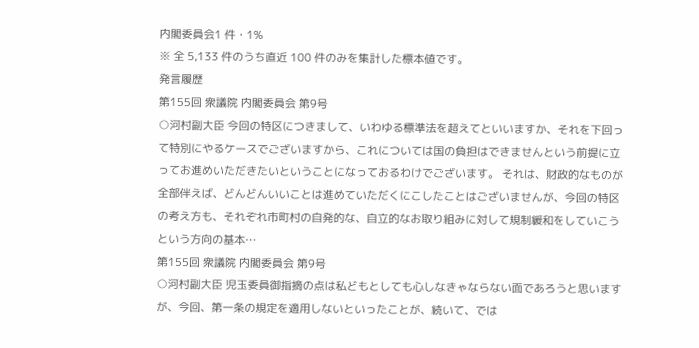内閣委員会1 件・1%
※ 全 5,133 件のうち直近 100 件のみを集計した標本値です。
発言履歴
第155回 衆議院 内閣委員会 第9号
○河村副大臣 今回の特区につきまして、いわゆる標準法を超えてといいますか、それを下回って特別にやるケースでございますから、これについては国の負担はできませんという前提に立ってお進めいただきたいということになっておるわけでございます。 それは、財政的なものが全部伴えば、どんどんいいことは進めていただくにこしたことはございませんが、今回の特区の考え方も、それぞれ市町村の自発的な、自立的なお取り組みに対して規制緩和をしていこうという方向の基本…
第155回 衆議院 内閣委員会 第9号
○河村副大臣 児玉委員御指摘の点は私どもとしても心しなきゃならない面であろうと思いますが、今回、第一条の規定を適用しないといったことが、続いて、では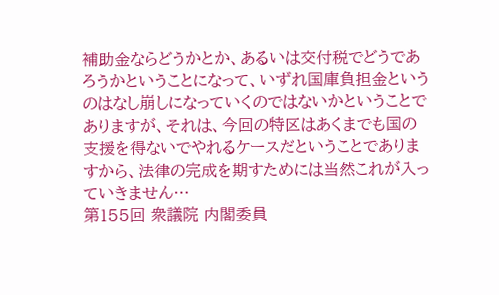補助金ならどうかとか、あるいは交付税でどうであろうかということになって、いずれ国庫負担金というのはなし崩しになっていくのではないかということでありますが、それは、今回の特区はあくまでも国の支援を得ないでやれるケースだということでありますから、法律の完成を期すためには当然これが入っていきません…
第155回 衆議院 内閣委員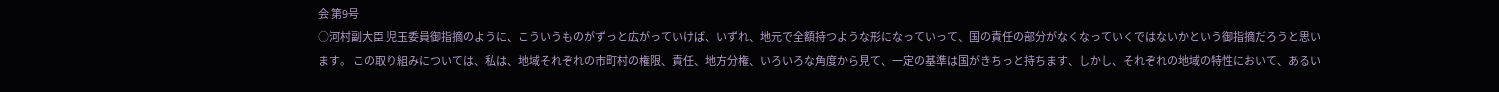会 第9号
○河村副大臣 児玉委員御指摘のように、こういうものがずっと広がっていけば、いずれ、地元で全額持つような形になっていって、国の責任の部分がなくなっていくではないかという御指摘だろうと思います。 この取り組みについては、私は、地域それぞれの市町村の権限、責任、地方分権、いろいろな角度から見て、一定の基準は国がきちっと持ちます、しかし、それぞれの地域の特性において、あるい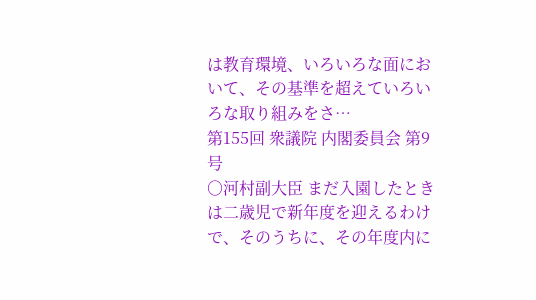は教育環境、いろいろな面において、その基準を超えていろいろな取り組みをさ…
第155回 衆議院 内閣委員会 第9号
○河村副大臣 まだ入園したときは二歳児で新年度を迎えるわけで、そのうちに、その年度内に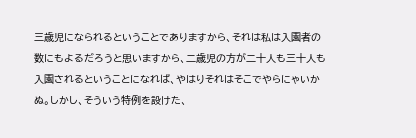三歳児になられるということでありますから、それは私は入園者の数にもよるだろうと思いますから、二歳児の方が二十人も三十人も入園されるということになれば、やはりそれはそこでやらにゃいかぬ。しかし、そういう特例を設けた、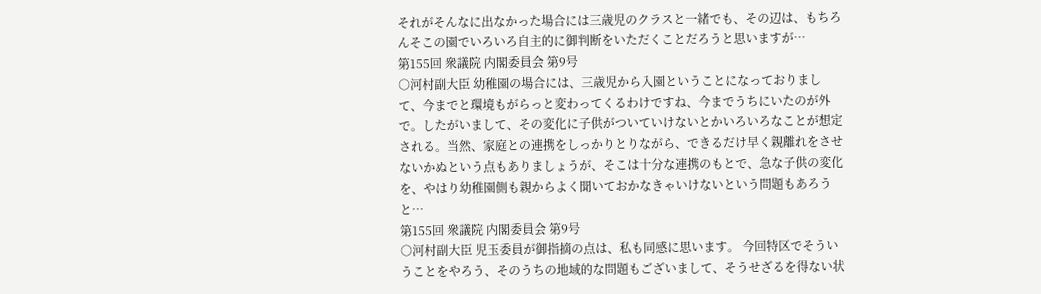それがそんなに出なかった場合には三歳児のクラスと一緒でも、その辺は、もちろんそこの園でいろいろ自主的に御判断をいただくことだろうと思いますが…
第155回 衆議院 内閣委員会 第9号
○河村副大臣 幼稚園の場合には、三歳児から入園ということになっておりまして、今までと環境もがらっと変わってくるわけですね、今までうちにいたのが外で。したがいまして、その変化に子供がついていけないとかいろいろなことが想定される。当然、家庭との連携をしっかりとりながら、できるだけ早く親離れをさせないかぬという点もありましょうが、そこは十分な連携のもとで、急な子供の変化を、やはり幼稚園側も親からよく聞いておかなきゃいけないという問題もあろうと…
第155回 衆議院 内閣委員会 第9号
○河村副大臣 児玉委員が御指摘の点は、私も同感に思います。 今回特区でそういうことをやろう、そのうちの地域的な問題もございまして、そうせざるを得ない状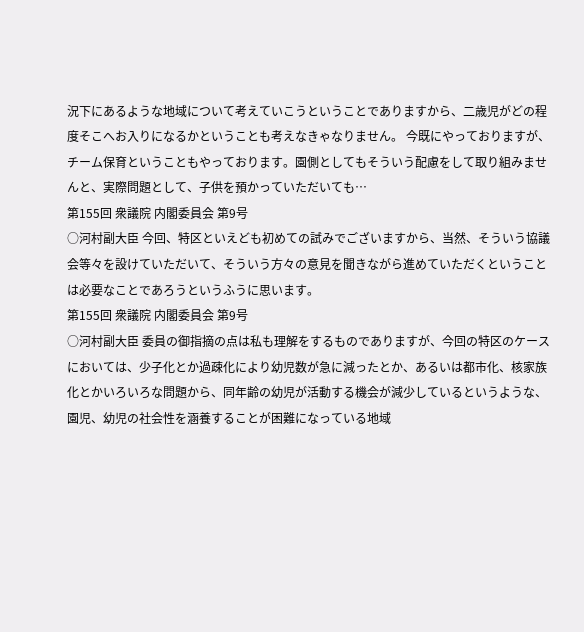況下にあるような地域について考えていこうということでありますから、二歳児がどの程度そこへお入りになるかということも考えなきゃなりません。 今既にやっておりますが、チーム保育ということもやっております。園側としてもそういう配慮をして取り組みませんと、実際問題として、子供を預かっていただいても…
第155回 衆議院 内閣委員会 第9号
○河村副大臣 今回、特区といえども初めての試みでございますから、当然、そういう協議会等々を設けていただいて、そういう方々の意見を聞きながら進めていただくということは必要なことであろうというふうに思います。
第155回 衆議院 内閣委員会 第9号
○河村副大臣 委員の御指摘の点は私も理解をするものでありますが、今回の特区のケースにおいては、少子化とか過疎化により幼児数が急に減ったとか、あるいは都市化、核家族化とかいろいろな問題から、同年齢の幼児が活動する機会が減少しているというような、園児、幼児の社会性を涵養することが困難になっている地域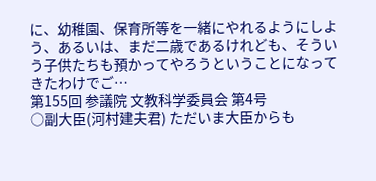に、幼稚園、保育所等を一緒にやれるようにしよう、あるいは、まだ二歳であるけれども、そういう子供たちも預かってやろうということになってきたわけでご…
第155回 参議院 文教科学委員会 第4号
○副大臣(河村建夫君) ただいま大臣からも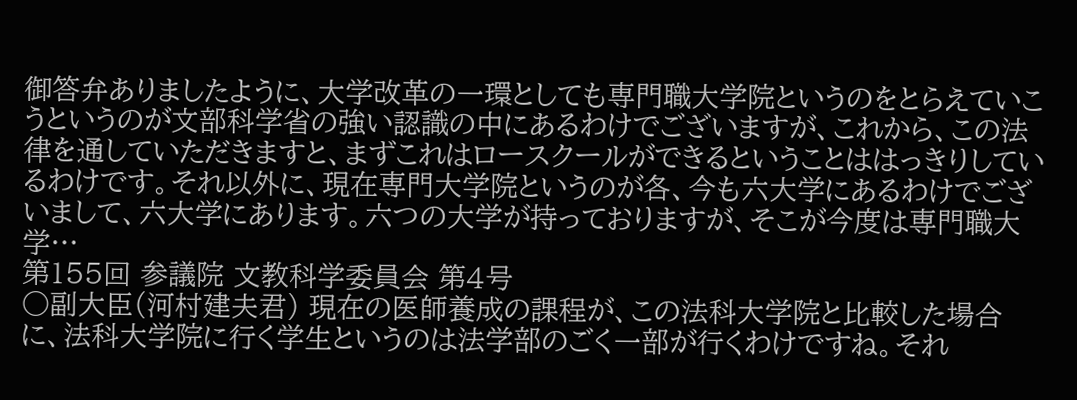御答弁ありましたように、大学改革の一環としても専門職大学院というのをとらえていこうというのが文部科学省の強い認識の中にあるわけでございますが、これから、この法律を通していただきますと、まずこれはロースクールができるということははっきりしているわけです。それ以外に、現在専門大学院というのが各、今も六大学にあるわけでございまして、六大学にあります。六つの大学が持っておりますが、そこが今度は専門職大学…
第155回 参議院 文教科学委員会 第4号
○副大臣(河村建夫君) 現在の医師養成の課程が、この法科大学院と比較した場合に、法科大学院に行く学生というのは法学部のごく一部が行くわけですね。それ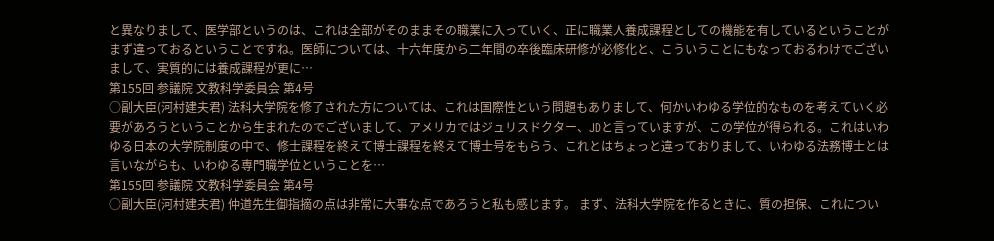と異なりまして、医学部というのは、これは全部がそのままその職業に入っていく、正に職業人養成課程としての機能を有しているということがまず違っておるということですね。医師については、十六年度から二年間の卒後臨床研修が必修化と、こういうことにもなっておるわけでございまして、実質的には養成課程が更に…
第155回 参議院 文教科学委員会 第4号
○副大臣(河村建夫君) 法科大学院を修了された方については、これは国際性という問題もありまして、何かいわゆる学位的なものを考えていく必要があろうということから生まれたのでございまして、アメリカではジュリスドクター、JDと言っていますが、この学位が得られる。これはいわゆる日本の大学院制度の中で、修士課程を終えて博士課程を終えて博士号をもらう、これとはちょっと違っておりまして、いわゆる法務博士とは言いながらも、いわゆる専門職学位ということを…
第155回 参議院 文教科学委員会 第4号
○副大臣(河村建夫君) 仲道先生御指摘の点は非常に大事な点であろうと私も感じます。 まず、法科大学院を作るときに、質の担保、これについ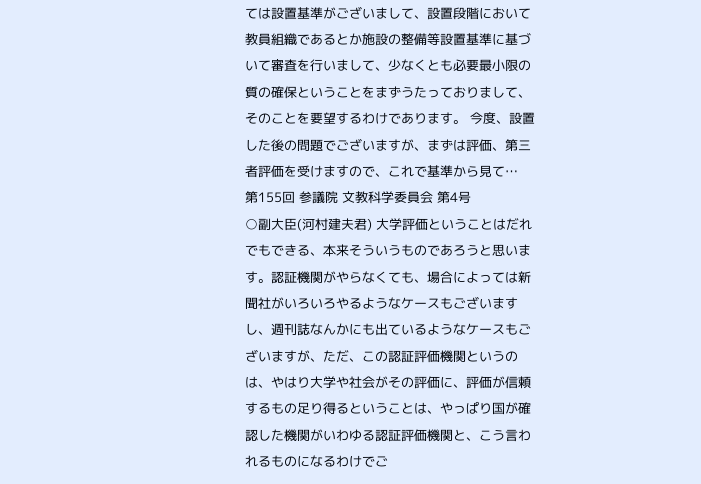ては設置基準がございまして、設置段階において教員組織であるとか施設の整備等設置基準に基づいて審査を行いまして、少なくとも必要最小限の質の確保ということをまずうたっておりまして、そのことを要望するわけであります。 今度、設置した後の問題でございますが、まずは評価、第三者評価を受けますので、これで基準から見て…
第155回 参議院 文教科学委員会 第4号
○副大臣(河村建夫君) 大学評価ということはだれでもできる、本来そういうものであろうと思います。認証機関がやらなくても、場合によっては新聞社がいろいろやるようなケースもございますし、週刊誌なんかにも出ているようなケースもございますが、ただ、この認証評価機関というのは、やはり大学や社会がその評価に、評価が信頼するもの足り得るということは、やっぱり国が確認した機関がいわゆる認証評価機関と、こう言われるものになるわけでご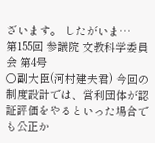ざいます。 したがいま…
第155回 参議院 文教科学委員会 第4号
○副大臣(河村建夫君) 今回の制度設計では、営利団体が認証評価をやるといった場合でも公正か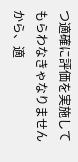つ適確に評価を実施してもらわなきゃなりませんから、適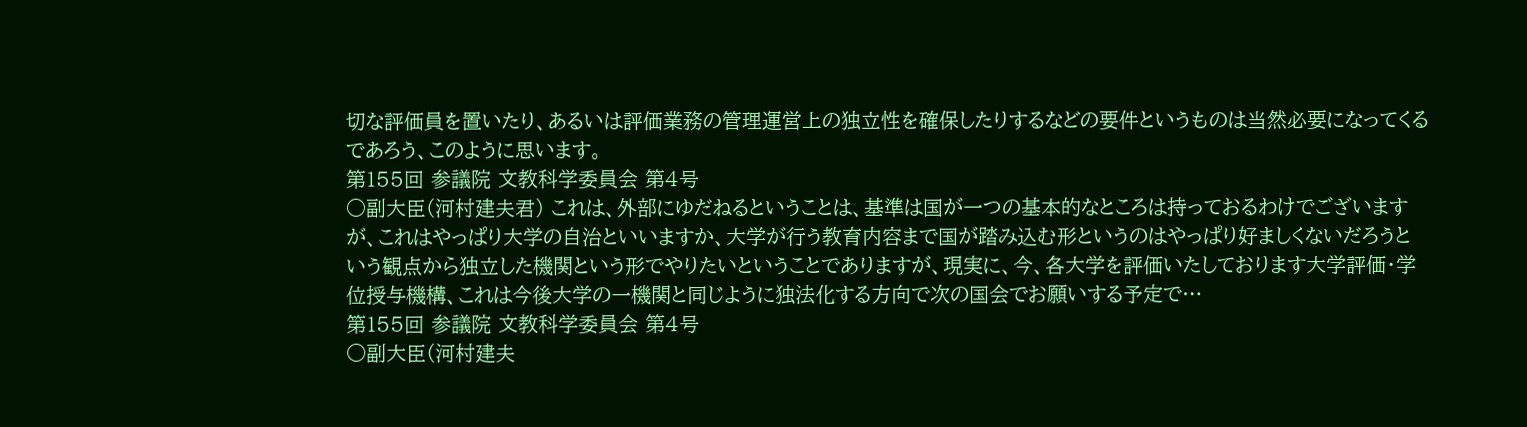切な評価員を置いたり、あるいは評価業務の管理運営上の独立性を確保したりするなどの要件というものは当然必要になってくるであろう、このように思います。
第155回 参議院 文教科学委員会 第4号
○副大臣(河村建夫君) これは、外部にゆだねるということは、基準は国が一つの基本的なところは持っておるわけでございますが、これはやっぱり大学の自治といいますか、大学が行う教育内容まで国が踏み込む形というのはやっぱり好ましくないだろうという観点から独立した機関という形でやりたいということでありますが、現実に、今、各大学を評価いたしております大学評価・学位授与機構、これは今後大学の一機関と同じように独法化する方向で次の国会でお願いする予定で…
第155回 参議院 文教科学委員会 第4号
○副大臣(河村建夫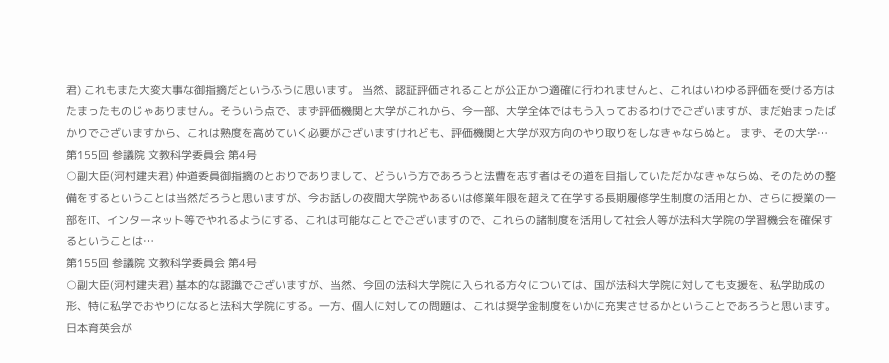君) これもまた大変大事な御指摘だというふうに思います。 当然、認証評価されることが公正かつ適確に行われませんと、これはいわゆる評価を受ける方はたまったものじゃありません。そういう点で、まず評価機関と大学がこれから、今一部、大学全体ではもう入っておるわけでございますが、まだ始まったばかりでございますから、これは熟度を高めていく必要がございますけれども、評価機関と大学が双方向のやり取りをしなきゃならぬと。 まず、その大学…
第155回 参議院 文教科学委員会 第4号
○副大臣(河村建夫君) 仲道委員御指摘のとおりでありまして、どういう方であろうと法曹を志す者はその道を目指していただかなきゃならぬ、そのための整備をするということは当然だろうと思いますが、今お話しの夜間大学院やあるいは修業年限を超えて在学する長期履修学生制度の活用とか、さらに授業の一部をIT、インターネット等でやれるようにする、これは可能なことでございますので、これらの諸制度を活用して社会人等が法科大学院の学習機会を確保するということは…
第155回 参議院 文教科学委員会 第4号
○副大臣(河村建夫君) 基本的な認識でございますが、当然、今回の法科大学院に入られる方々については、国が法科大学院に対しても支援を、私学助成の形、特に私学でおやりになると法科大学院にする。一方、個人に対しての問題は、これは奨学金制度をいかに充実させるかということであろうと思います。日本育英会が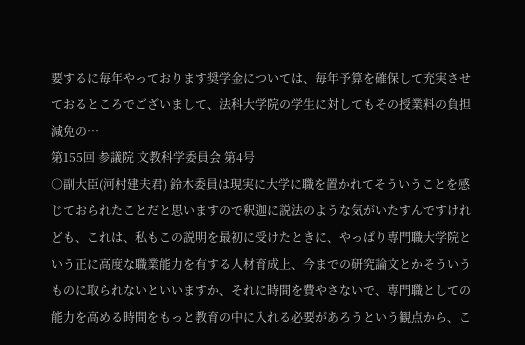要するに毎年やっております奨学金については、毎年予算を確保して充実させておるところでございまして、法科大学院の学生に対してもその授業料の負担減免の…
第155回 参議院 文教科学委員会 第4号
○副大臣(河村建夫君) 鈴木委員は現実に大学に職を置かれてそういうことを感じておられたことだと思いますので釈迦に説法のような気がいたすんですけれども、これは、私もこの説明を最初に受けたときに、やっぱり専門職大学院という正に高度な職業能力を有する人材育成上、今までの研究論文とかそういうものに取られないといいますか、それに時間を費やさないで、専門職としての能力を高める時間をもっと教育の中に入れる必要があろうという観点から、こ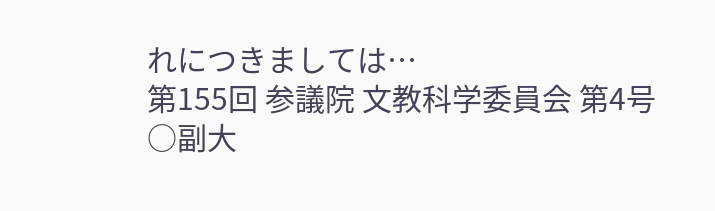れにつきましては…
第155回 参議院 文教科学委員会 第4号
○副大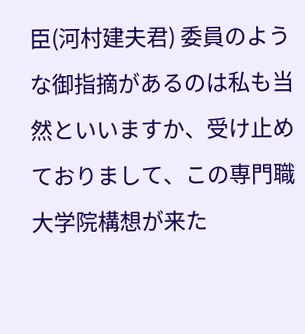臣(河村建夫君) 委員のような御指摘があるのは私も当然といいますか、受け止めておりまして、この専門職大学院構想が来た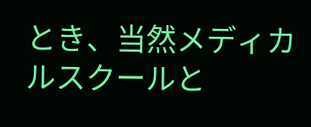とき、当然メディカルスクールと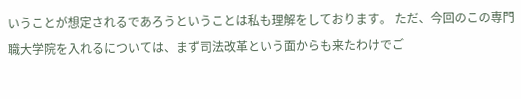いうことが想定されるであろうということは私も理解をしております。 ただ、今回のこの専門職大学院を入れるについては、まず司法改革という面からも来たわけでご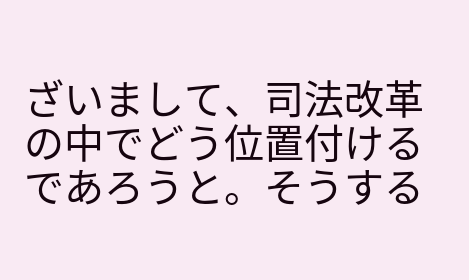ざいまして、司法改革の中でどう位置付けるであろうと。そうする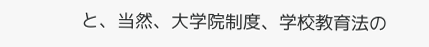と、当然、大学院制度、学校教育法の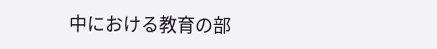中における教育の部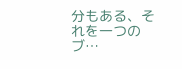分もある、それを一つのブ…